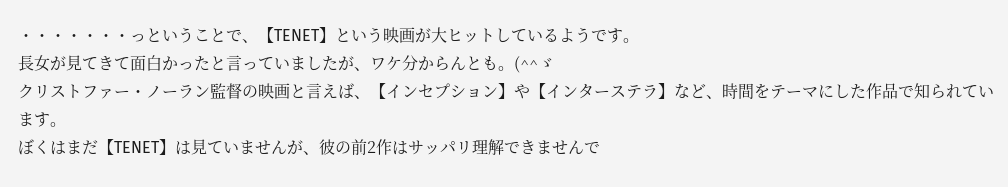・・・・・・・っということで、【TENET】という映画が大ヒットしているようです。
長女が見てきて面白かったと言っていましたが、ワケ分からんとも。(^^ゞ
クリストファー・ノーラン監督の映画と言えば、【インセプション】や【インターステラ】など、時間をテーマにした作品で知られています。
ぼくはまだ【TENET】は見ていませんが、彼の前2作はサッパリ理解できませんで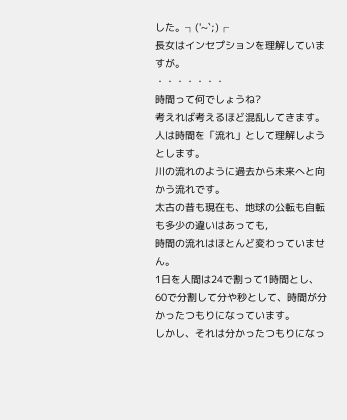した。┐('~`;)┌
長女はインセプションを理解していますが。
・・・・・・・
時間って何でしょうね?
考えれば考えるほど混乱してきます。
人は時間を「流れ」として理解しようとします。
川の流れのように過去から未来へと向かう流れです。
太古の昔も現在も、地球の公転も自転も多少の違いはあっても,
時間の流れはほとんど変わっていません。
1日を人間は24で割って1時間とし、60で分割して分や秒として、時間が分かったつもりになっています。
しかし、それは分かったつもりになっ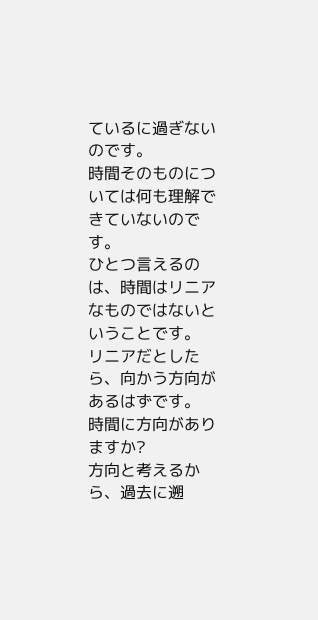ているに過ぎないのです。
時間そのものについては何も理解できていないのです。
ひとつ言えるのは、時間はリニアなものではないということです。
リニアだとしたら、向かう方向があるはずです。
時間に方向がありますか?
方向と考えるから、過去に遡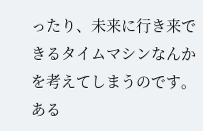ったり、未来に行き来できるタイムマシンなんかを考えてしまうのです。
ある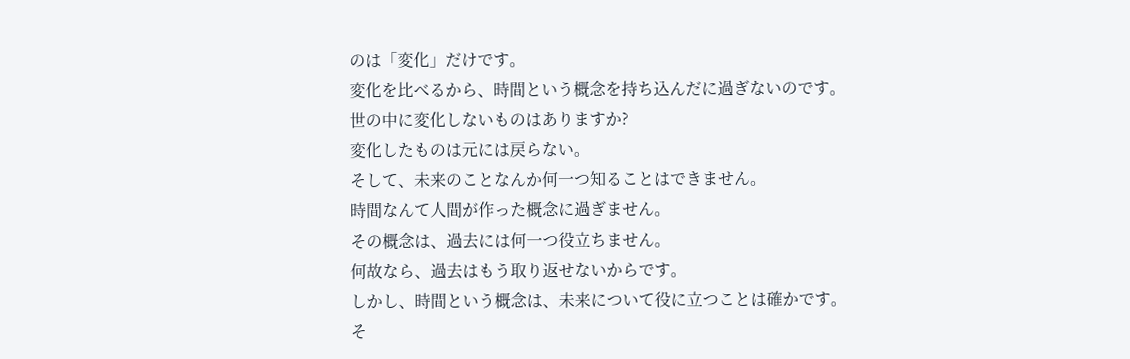のは「変化」だけです。
変化を比べるから、時間という概念を持ち込んだに過ぎないのです。
世の中に変化しないものはありますか?
変化したものは元には戻らない。
そして、未来のことなんか何一つ知ることはできません。
時間なんて人間が作った概念に過ぎません。
その概念は、過去には何一つ役立ちません。
何故なら、過去はもう取り返せないからです。
しかし、時間という概念は、未来について役に立つことは確かです。
そ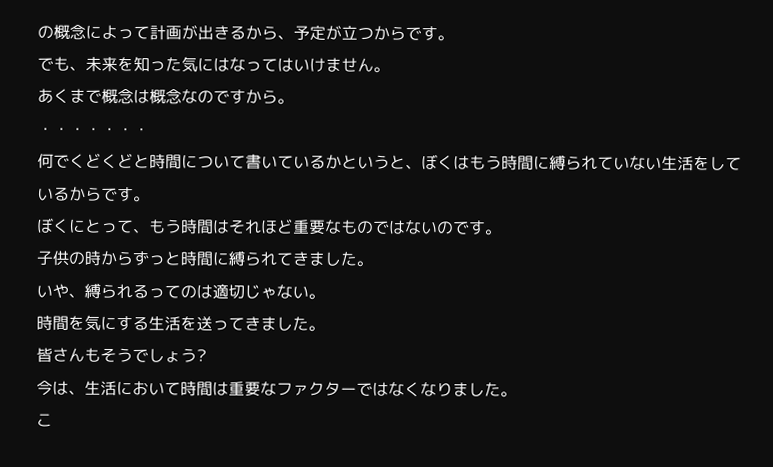の概念によって計画が出きるから、予定が立つからです。
でも、未来を知った気にはなってはいけません。
あくまで概念は概念なのですから。
・・・・・・・
何でくどくどと時間について書いているかというと、ぼくはもう時間に縛られていない生活をしているからです。
ぼくにとって、もう時間はそれほど重要なものではないのです。
子供の時からずっと時間に縛られてきました。
いや、縛られるってのは適切じゃない。
時間を気にする生活を送ってきました。
皆さんもそうでしょう?
今は、生活において時間は重要なファクターではなくなりました。
こ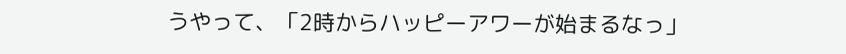うやって、「2時からハッピーアワーが始まるなっ」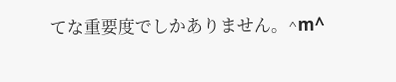てな重要度でしかありません。^m^